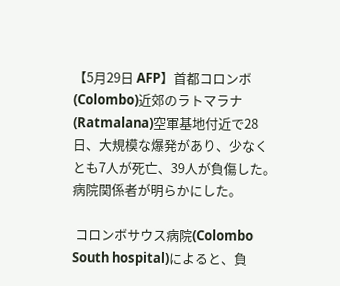【5月29日 AFP】首都コロンボ(Colombo)近郊のラトマラナ(Ratmalana)空軍基地付近で28日、大規模な爆発があり、少なくとも7人が死亡、39人が負傷した。病院関係者が明らかにした。

 コロンボサウス病院(Colombo South hospital)によると、負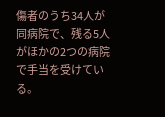傷者のうち34人が同病院で、残る5人がほかの2つの病院で手当を受けている。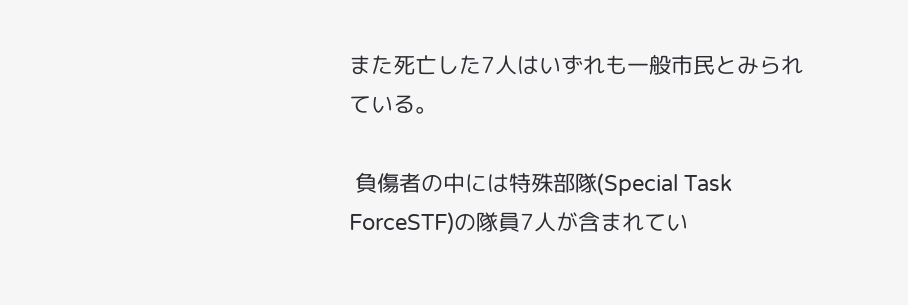また死亡した7人はいずれも一般市民とみられている。

 負傷者の中には特殊部隊(Special Task ForceSTF)の隊員7人が含まれてい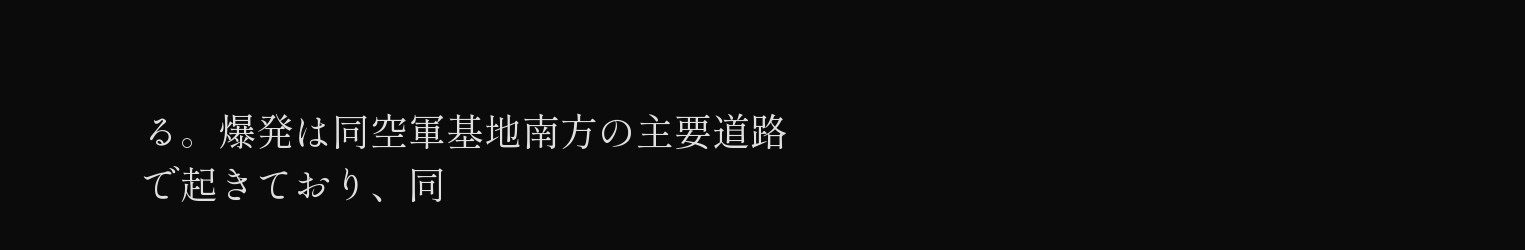る。爆発は同空軍基地南方の主要道路で起きており、同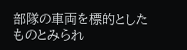部隊の車両を標的としたものとみられ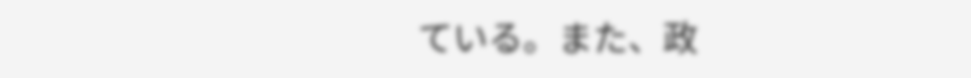ている。また、政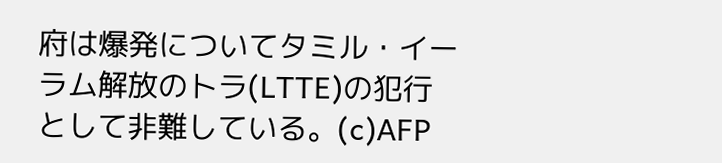府は爆発についてタミル・イーラム解放のトラ(LTTE)の犯行として非難している。(c)AFP